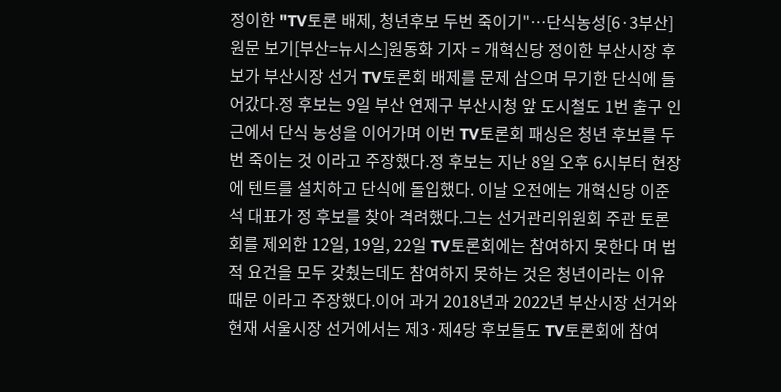정이한 "TV토론 배제, 청년후보 두번 죽이기"…단식농성[6·3부산]
원문 보기[부산=뉴시스]원동화 기자 = 개혁신당 정이한 부산시장 후보가 부산시장 선거 TV토론회 배제를 문제 삼으며 무기한 단식에 들어갔다.정 후보는 9일 부산 연제구 부산시청 앞 도시철도 1번 출구 인근에서 단식 농성을 이어가며 이번 TV토론회 패싱은 청년 후보를 두 번 죽이는 것 이라고 주장했다.정 후보는 지난 8일 오후 6시부터 현장에 텐트를 설치하고 단식에 돌입했다. 이날 오전에는 개혁신당 이준석 대표가 정 후보를 찾아 격려했다.그는 선거관리위원회 주관 토론회를 제외한 12일, 19일, 22일 TV토론회에는 참여하지 못한다 며 법적 요건을 모두 갖췄는데도 참여하지 못하는 것은 청년이라는 이유 때문 이라고 주장했다.이어 과거 2018년과 2022년 부산시장 선거와 현재 서울시장 선거에서는 제3·제4당 후보들도 TV토론회에 참여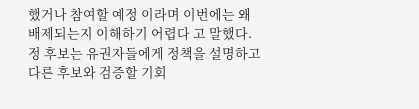했거나 참여할 예정 이라며 이번에는 왜 배제되는지 이해하기 어렵다 고 말했다.정 후보는 유권자들에게 정책을 설명하고 다른 후보와 검증할 기회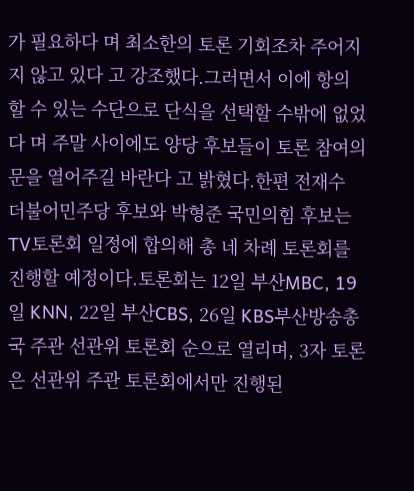가 필요하다 며 최소한의 토론 기회조차 주어지지 않고 있다 고 강조했다.그러면서 이에 항의할 수 있는 수단으로 단식을 선택할 수밖에 없었다 며 주말 사이에도 양당 후보들이 토론 참여의 문을 열어주길 바란다 고 밝혔다.한편 전재수 더불어민주당 후보와 박형준 국민의힘 후보는 TV토론회 일정에 합의해 총 네 차례 토론회를 진행할 예정이다.토론회는 12일 부산MBC, 19일 KNN, 22일 부산CBS, 26일 KBS부산방송총국 주관 선관위 토론회 순으로 열리며, 3자 토론은 선관위 주관 토론회에서만 진행된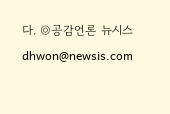다. ◎공감언론 뉴시스 dhwon@newsis.com